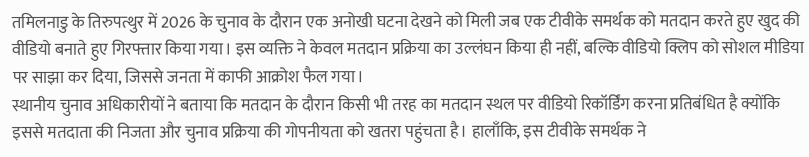तमिलनाडु के तिरुपत्थुर में 2026 के चुनाव के दौरान एक अनोखी घटना देखने को मिली जब एक टीवीके समर्थक को मतदान करते हुए खुद की वीडियो बनाते हुए गिरफ्तार किया गया। इस व्यक्ति ने केवल मतदान प्रक्रिया का उल्लंघन किया ही नहीं, बल्कि वीडियो क्लिप को सोशल मीडिया पर साझा कर दिया, जिससे जनता में काफी आक्रोश फैल गया।
स्थानीय चुनाव अधिकारीयों ने बताया कि मतदान के दौरान किसी भी तरह का मतदान स्थल पर वीडियो रिकॉर्डिंग करना प्रतिबंधित है क्योंकि इससे मतदाता की निजता और चुनाव प्रक्रिया की गोपनीयता को खतरा पहुंचता है। हालाँकि, इस टीवीके समर्थक ने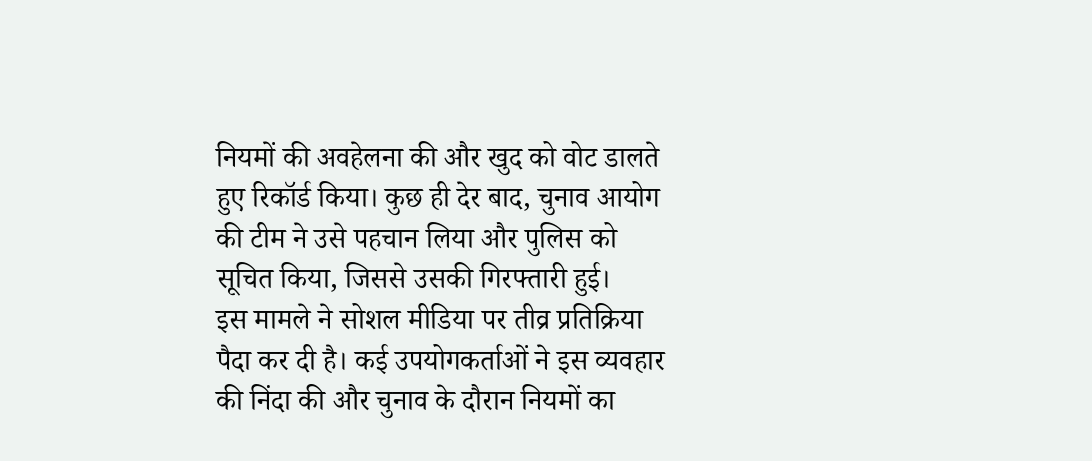नियमों की अवहेलना की और खुद को वोट डालते हुए रिकॉर्ड किया। कुछ ही देर बाद, चुनाव आयोग की टीम ने उसे पहचान लिया और पुलिस को सूचित किया, जिससे उसकी गिरफ्तारी हुई।
इस मामले ने सोशल मीडिया पर तीव्र प्रतिक्रिया पैदा कर दी है। कई उपयोगकर्ताओं ने इस व्यवहार की निंदा की और चुनाव के दौरान नियमों का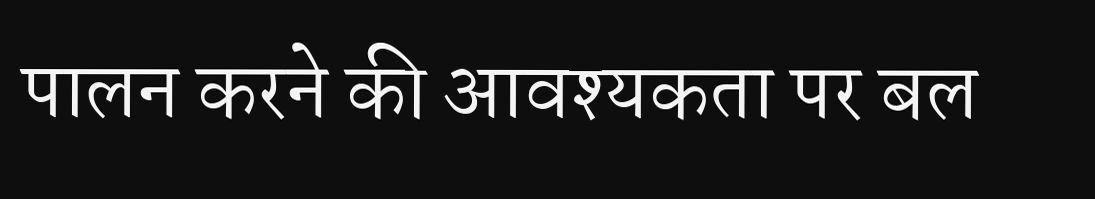पालन करने की आवश्यकता पर बल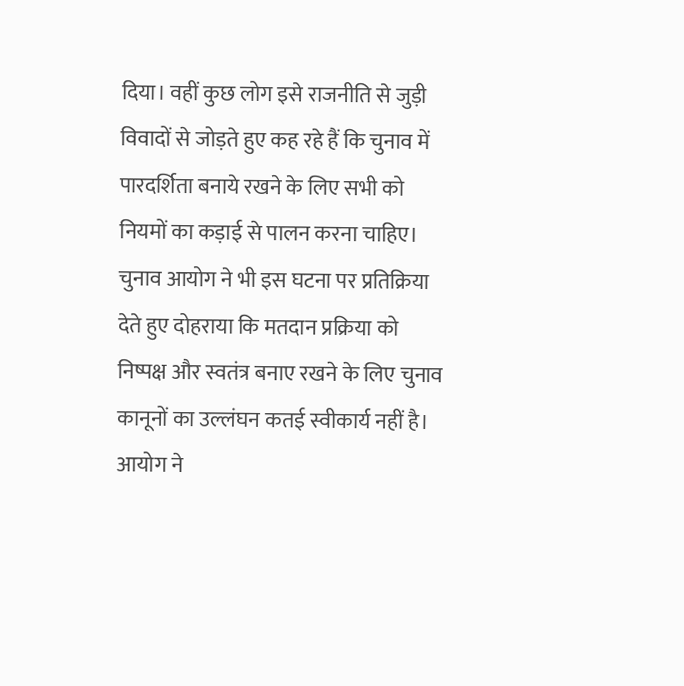दिया। वहीं कुछ लोग इसे राजनीति से जुड़ी विवादों से जोड़ते हुए कह रहे हैं कि चुनाव में पारदर्शिता बनाये रखने के लिए सभी को नियमों का कड़ाई से पालन करना चाहिए।
चुनाव आयोग ने भी इस घटना पर प्रतिक्रिया देते हुए दोहराया कि मतदान प्रक्रिया को निष्पक्ष और स्वतंत्र बनाए रखने के लिए चुनाव कानूनों का उल्लंघन कतई स्वीकार्य नहीं है। आयोग ने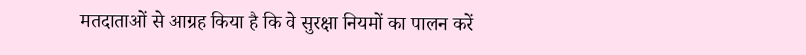मतदाताओं से आग्रह किया है कि वे सुरक्षा नियमों का पालन करें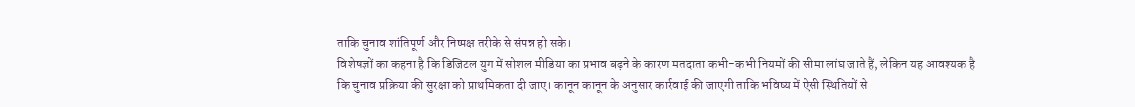ताकि चुनाव शांतिपूर्ण और निष्पक्ष तरीके से संपन्न हो सके।
विशेषज्ञों का कहना है कि डिजिटल युग में सोशल मीडिया का प्रभाव बढ़ने के कारण मतदाता कभी-कभी नियमों की सीमा लांघ जाते हैं, लेकिन यह आवश्यक है कि चुनाव प्रक्रिया की सुरक्षा को प्राथमिकता दी जाए। कानून कानून के अनुसार कार्रवाई की जाएगी ताकि भविष्य में ऐसी स्थितियों से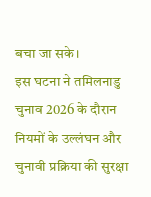बचा जा सके।
इस घटना ने तमिलनाडु चुनाव 2026 के दौरान नियमों के उल्लंघन और चुनावी प्रक्रिया की सुरक्षा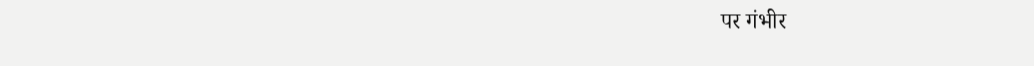पर गंभीर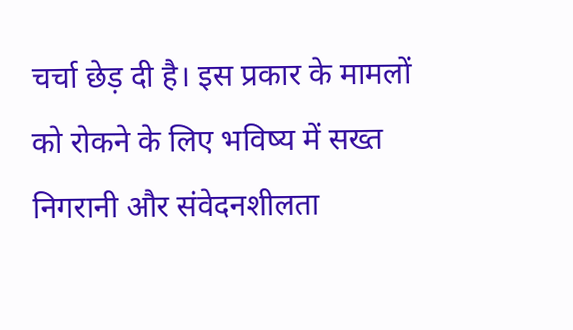चर्चा छेड़ दी है। इस प्रकार के मामलों को रोकने के लिए भविष्य में सख्त निगरानी और संवेदनशीलता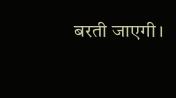बरती जाएगी।